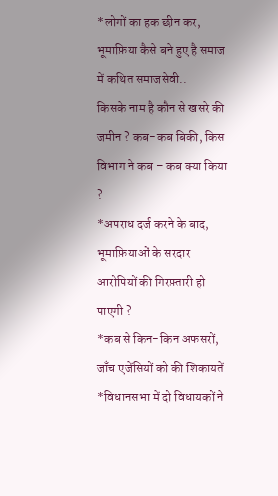*लोगों का हक छीन कर, भूमाफ़िया कैसे बने हुए है समाज में कथित समाजसेवी..
किसके नाम है कौन से खसरे की जमीन ? कब-कब बिकी, किस विभाग ने कब – कब क्या किया ?
*अपराध दर्ज करने के बाद, भूमाफ़ियाओं के सरदार आरोपियों की गिरफ़्तारी हो पाएगी ?
*कब से किन-किन अफसरों, जाँच एजेंसियों को की शिकायतें
*विधानसभा में दो विधायकों ने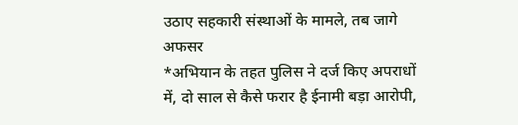उठाए सहकारी संस्थाओं के मामले, तब जागे अफसर
*अभियान के तहत पुलिस ने दर्ज किए अपराधों में, दो साल से कैसे फरार है ईनामी बड़ा आरोपी,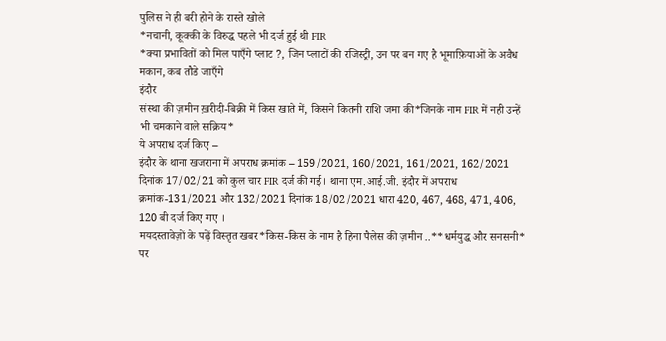पुलिस ने ही बरी होने के रास्ते खोले
*नचानी, कूक्की के विरुद्ध पहले भी दर्ज हुई थी FIR
*क्या प्रभावितों को मिल पाएँगे प्लाट ?, जिन प्लाटों की रजिस्ट्री, उन पर बन गए है भूमाफ़ियाओं के अवैध मकान, कब तौडे जाएँगे
इंदौर
संस्था की ज़मीन ख़रीदी-बिक्री में किस खाते में, किसने कितनी राशि जमा की*जिनके नाम FIR में नही उन्हें भी चमकाने वाले सक्रिय*
ये अपराध दर्ज किए –
इंदौर के थाना खजराना में अपराध क्रमांक – 159/2021, 160/2021, 161/2021, 162/2021 दिनांक 17/02/21 को कुल चार FIR दर्ज की गई। थाना एम.आई.जी. इंदौर में अपराध क्रमांक-131/2021 और 132/2021 दिनांक 18/02/2021 धारा 420, 467, 468, 471, 406, 120 बी दर्ज किए गए ।
मयदस्तावेज़ों के पढ़ें विस्तृत खबर*किस-किस के नाम है हिना पैलेस की ज़मीन ..**धर्मयुद्ध और सनसनी* पर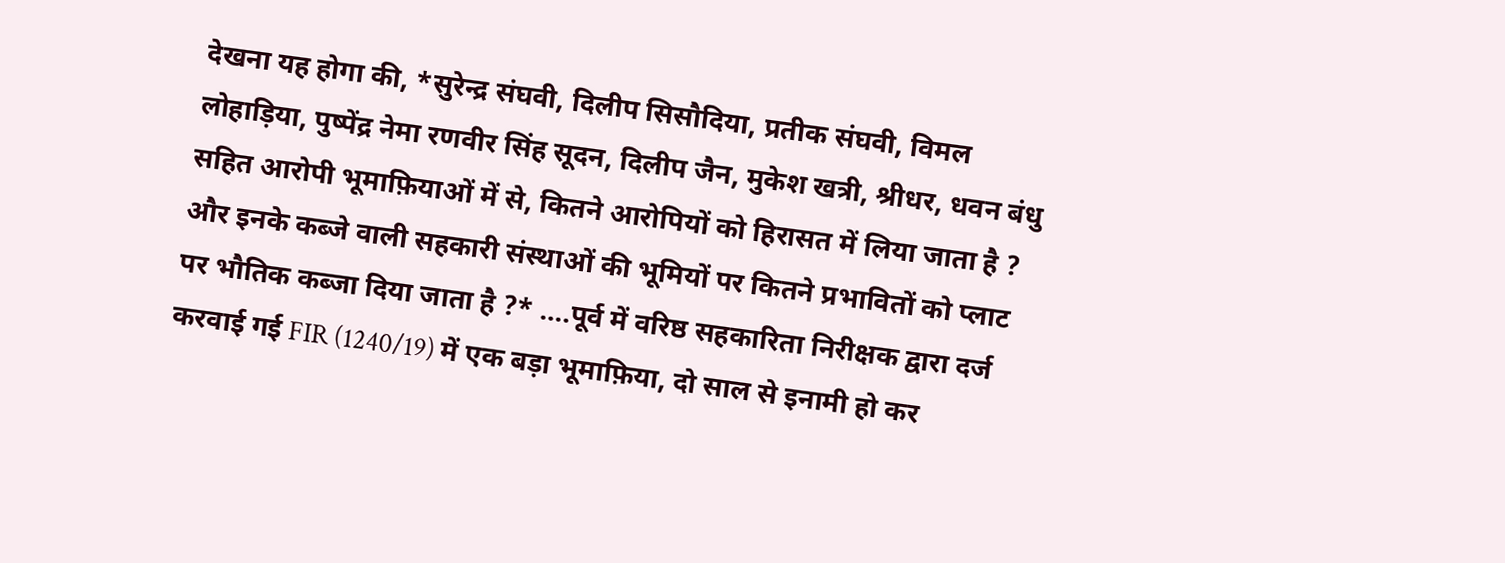देखना यह होगा की, *सुरेन्द्र संघवी, दिलीप सिसौदिया, प्रतीक संघवी, विमल लोहाड़िया, पुष्पेंद्र नेमा रणवीर सिंह सूदन, दिलीप जैन, मुकेश खत्री, श्रीधर, धवन बंधु सहित आरोपी भूमाफ़ियाओं में से, कितने आरोपियों को हिरासत में लिया जाता है ? और इनके कब्जे वाली सहकारी संस्थाओं की भूमियों पर कितने प्रभावितों को प्लाट पर भौतिक कब्जा दिया जाता है ?* ….पूर्व में वरिष्ठ सहकारिता निरीक्षक द्वारा दर्ज करवाई गई FIR (1240/19) में एक बड़ा भूमाफ़िया, दो साल से इनामी हो कर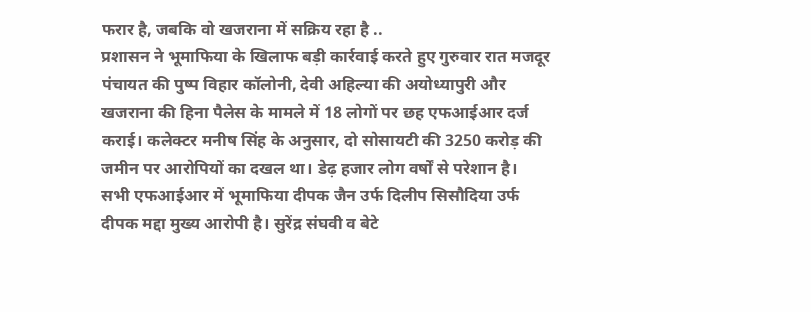फरार है, जबकि वो खजराना में सक्रिय रहा है ..
प्रशासन ने भूमाफिया के खिलाफ बड़ी कार्रवाई करते हुए गुरुवार रात मजदूर पंचायत की पुष्प विहार कॉलोनी, देवी अहिल्या की अयोध्यापुरी और खजराना की हिना पैलेस के मामले में 18 लोगों पर छह एफआईआर दर्ज कराई। कलेक्टर मनीष सिंह के अनुसार, दो सोसायटी की 3250 करोड़ की जमीन पर आरोपियों का दखल था। डेढ़ हजार लोग वर्षों से परेशान है।
सभी एफआईआर में भूमाफिया दीपक जैन उर्फ दिलीप सिसौदिया उर्फ दीपक मद्दा मुख्य आरोपी है। सुरेंद्र संघवी व बेटे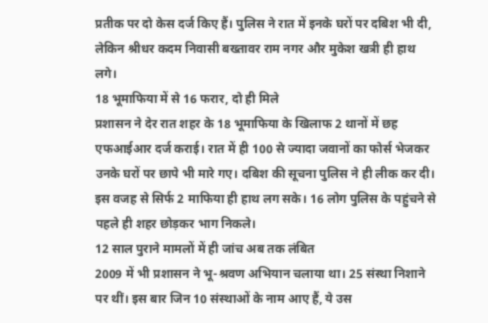प्रतीक पर दो केस दर्ज किए हैं। पुलिस ने रात में इनके घरों पर दबिश भी दी, लेकिन श्रीधर कदम निवासी बख्तावर राम नगर और मुकेश खत्री ही हाथ लगे।
18 भूमाफिया में से 16 फरार, दो ही मिले
प्रशासन ने देर रात शहर के 18 भूमाफिया के खिलाफ 2 थानों में छह एफआईआर दर्ज कराई। रात में ही 100 से ज्यादा जवानों का फोर्स भेजकर उनके घरों पर छापे भी मारे गए। दबिश की सूचना पुलिस ने ही लीक कर दी। इस वजह से सिर्फ 2 माफिया ही हाथ लग सके। 16 लोग पुलिस के पहुंचने से पहले ही शहर छोड़कर भाग निकले।
12 साल पुराने मामलों में ही जांच अब तक लंबित
2009 में भी प्रशासन ने भू-श्रवण अभियान चलाया था। 25 संस्था निशाने पर थीं। इस बार जिन 10 संस्थाओं के नाम आए हैं, ये उस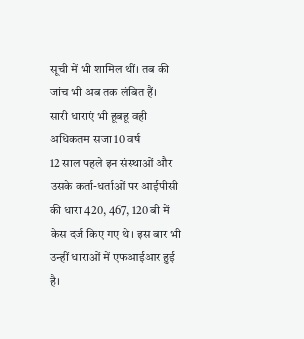सूची में भी शामिल थीं। तब की जांच भी अब तक लंबित हैं।
सारी धाराएं भी हूबहू वही अधिकतम सजा 10 वर्ष
12 साल पहले इन संस्थाओं और उसके कर्ता-धर्ताओं पर आईपीसी की धारा 420, 467, 120 बी में केस दर्ज किए गए थे। इस बार भी उन्हीं धाराओं में एफआईआर हुई है।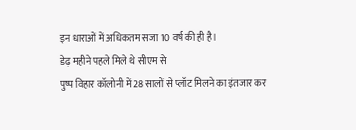इन धाराओं में अधिकतम सजा 10 वर्ष की ही है।
डेढ़ महीने पहले मिले थे सीएम से
पुष्प विहार कॉलोनी में 28 सालों से प्लॉट मिलने का इंतजार कर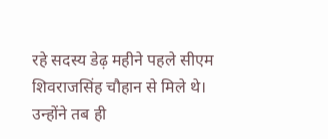रहे सदस्य डेढ़ महीने पहले सीएम शिवराजसिंह चौहान से मिले थे। उन्होंने तब ही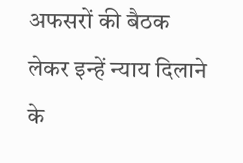अफसरों की बैठक लेकर इन्हें न्याय दिलाने के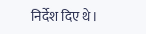निर्देश दिए थे।